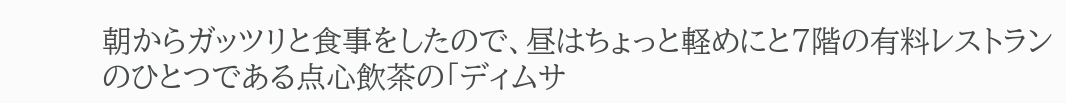朝からガッツリと食事をしたので、昼はちょっと軽めにと7階の有料レストランのひとつである点心飲茶の「ディムサ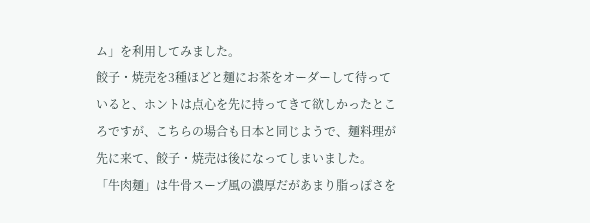ム」を利用してみました。
餃子・焼売を3種ほどと麺にお茶をオーダーして待っていると、ホントは点心を先に持ってきて欲しかったところですが、こちらの場合も日本と同じようで、麺料理が先に来て、餃子・焼売は後になってしまいました。
「牛肉麺」は牛骨スープ風の濃厚だがあまり脂っぽさを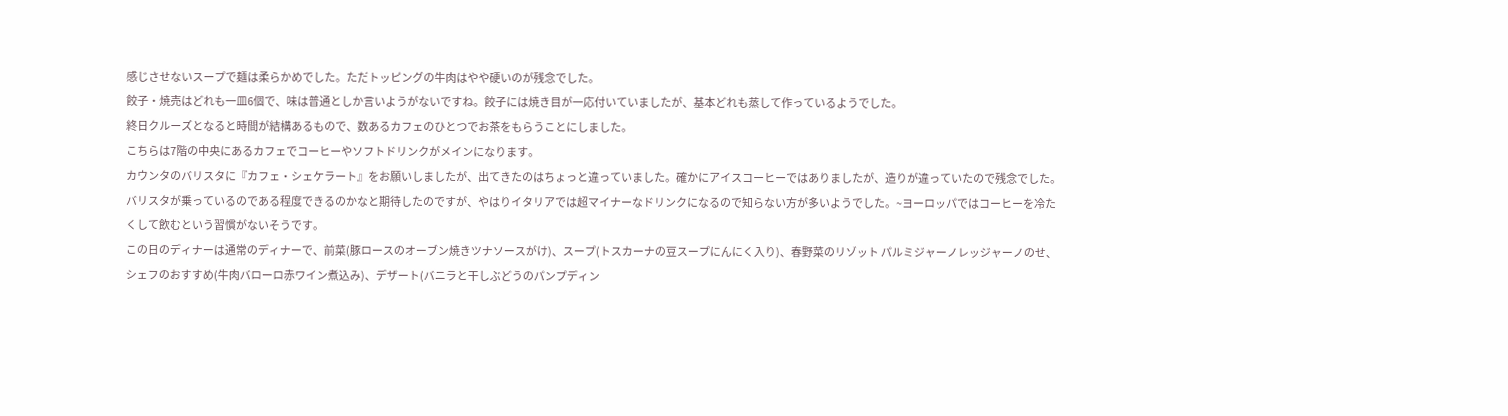感じさせないスープで麺は柔らかめでした。ただトッピングの牛肉はやや硬いのが残念でした。
餃子・焼売はどれも一皿6個で、味は普通としか言いようがないですね。餃子には焼き目が一応付いていましたが、基本どれも蒸して作っているようでした。
終日クルーズとなると時間が結構あるもので、数あるカフェのひとつでお茶をもらうことにしました。
こちらは7階の中央にあるカフェでコーヒーやソフトドリンクがメインになります。
カウンタのバリスタに『カフェ・シェケラート』をお願いしましたが、出てきたのはちょっと違っていました。確かにアイスコーヒーではありましたが、造りが違っていたので残念でした。バリスタが乗っているのである程度できるのかなと期待したのですが、やはりイタリアでは超マイナーなドリンクになるので知らない方が多いようでした。~ヨーロッパではコーヒーを冷たくして飲むという習慣がないそうです。
この日のディナーは通常のディナーで、前菜(豚ロースのオーブン焼きツナソースがけ)、スープ(トスカーナの豆スープにんにく入り)、春野菜のリゾット パルミジャーノレッジャーノのせ、シェフのおすすめ(牛肉バローロ赤ワイン煮込み)、デザート(バニラと干しぶどうのパンプディン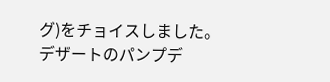グ)をチョイスしました。
デザートのパンプデ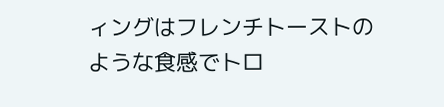ィングはフレンチトーストのような食感でトロ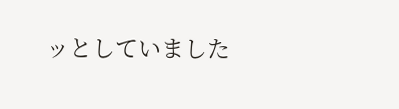ッとしていました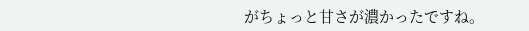がちょっと甘さが濃かったですね。